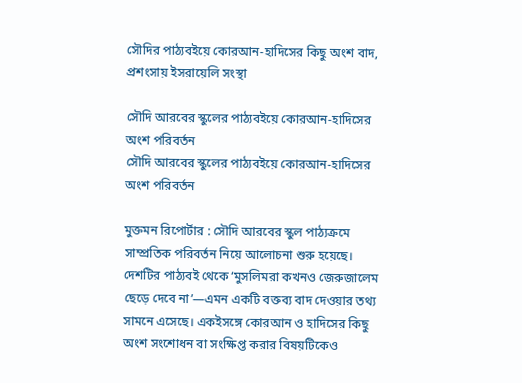সৌদির পাঠ্যবইয়ে কোরআন-হাদিসের কিছু অংশ বাদ, প্রশংসায় ইসরায়েলি সংস্থা

সৌদি আরবের স্কুলের পাঠ্যবইয়ে কোরআন-হাদিসের অংশ পরিবর্তন
সৌদি আরবের স্কুলের পাঠ্যবইয়ে কোরআন-হাদিসের অংশ পরিবর্তন

মুক্তমন রিপোর্টার : সৌদি আরবের স্কুল পাঠ্যক্রমে সাম্প্রতিক পরিবর্তন নিয়ে আলোচনা শুরু হয়েছে। দেশটির পাঠ্যবই থেকে ‘মুসলিমরা কখনও জেরুজালেম ছেড়ে দেবে না’—এমন একটি বক্তব্য বাদ দেওয়ার তথ্য সামনে এসেছে। একইসঙ্গে কোরআন ও হাদিসের কিছু অংশ সংশোধন বা সংক্ষিপ্ত করার বিষয়টিকেও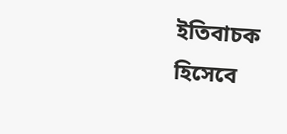ইতিবাচক হিসেবে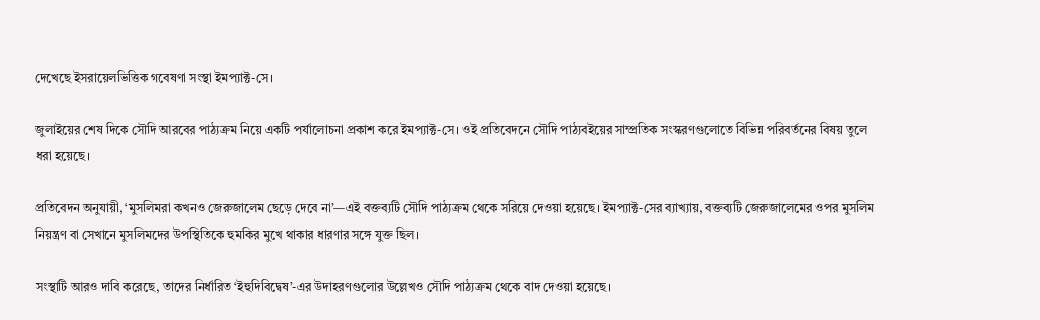দেখেছে ইসরায়েলভিত্তিক গবেষণা সংস্থা ইমপ্যাক্ট-সে।

জুলাইয়ের শেষ দিকে সৌদি আরবের পাঠ্যক্রম নিয়ে একটি পর্যালোচনা প্রকাশ করে ইমপ্যাক্ট-সে। ওই প্রতিবেদনে সৌদি পাঠ্যবইয়ের সাম্প্রতিক সংস্করণগুলোতে বিভিন্ন পরিবর্তনের বিষয় তুলে ধরা হয়েছে।

প্রতিবেদন অনুযায়ী, ‘মুসলিমরা কখনও জেরুজালেম ছেড়ে দেবে না’—এই বক্তব্যটি সৌদি পাঠ্যক্রম থেকে সরিয়ে দেওয়া হয়েছে। ইমপ্যাক্ট-সের ব্যাখ্যায়, বক্তব্যটি জেরুজালেমের ওপর মুসলিম নিয়ন্ত্রণ বা সেখানে মুসলিমদের উপস্থিতিকে হুমকির মুখে থাকার ধারণার সঙ্গে যুক্ত ছিল।

সংস্থাটি আরও দাবি করেছে, তাদের নির্ধারিত ‘ইহুদিবিদ্বেষ’-এর উদাহরণগুলোর উল্লেখও সৌদি পাঠ্যক্রম থেকে বাদ দেওয়া হয়েছে।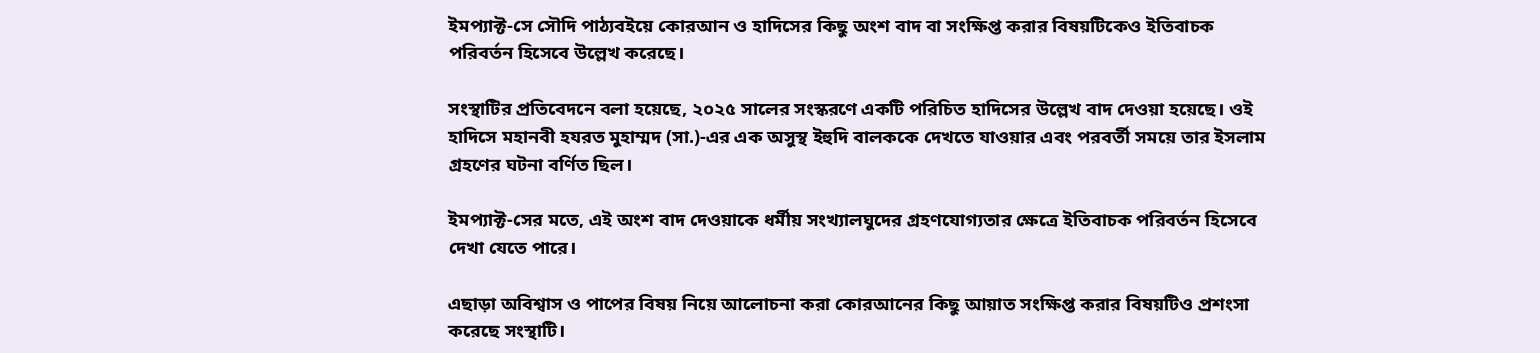ইমপ্যাক্ট-সে সৌদি পাঠ্যবইয়ে কোরআন ও হাদিসের কিছু অংশ বাদ বা সংক্ষিপ্ত করার বিষয়টিকেও ইতিবাচক পরিবর্তন হিসেবে উল্লেখ করেছে।

সংস্থাটির প্রতিবেদনে বলা হয়েছে, ২০২৫ সালের সংস্করণে একটি পরিচিত হাদিসের উল্লেখ বাদ দেওয়া হয়েছে। ওই হাদিসে মহানবী হযরত মুহাম্মদ (সা.)-এর এক অসুস্থ ইহুদি বালককে দেখতে যাওয়ার এবং পরবর্তী সময়ে তার ইসলাম গ্রহণের ঘটনা বর্ণিত ছিল।

ইমপ্যাক্ট-সের মতে, এই অংশ বাদ দেওয়াকে ধর্মীয় সংখ্যালঘুদের গ্রহণযোগ্যতার ক্ষেত্রে ইতিবাচক পরিবর্তন হিসেবে দেখা যেতে পারে।

এছাড়া অবিশ্বাস ও পাপের বিষয় নিয়ে আলোচনা করা কোরআনের কিছু আয়াত সংক্ষিপ্ত করার বিষয়টিও প্রশংসা করেছে সংস্থাটি।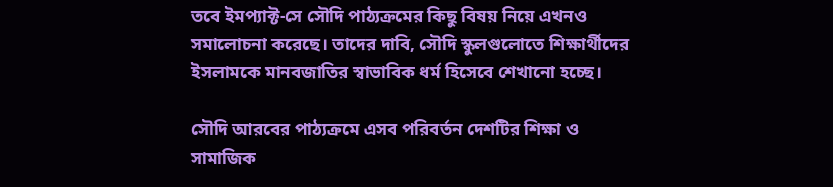তবে ইমপ্যাক্ট-সে সৌদি পাঠ্যক্রমের কিছু বিষয় নিয়ে এখনও সমালোচনা করেছে। তাদের দাবি, সৌদি স্কুলগুলোতে শিক্ষার্থীদের ইসলামকে মানবজাতির স্বাভাবিক ধর্ম হিসেবে শেখানো হচ্ছে।

সৌদি আরবের পাঠ্যক্রমে এসব পরিবর্তন দেশটির শিক্ষা ও সামাজিক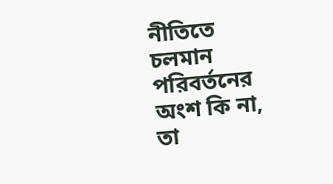নীতিতে চলমান পরিবর্তনের অংশ কি না, তা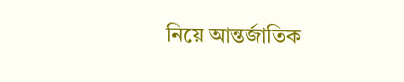নিয়ে আন্তর্জাতিক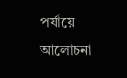পর্যায়ে আলোচনা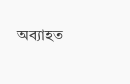অব্যাহত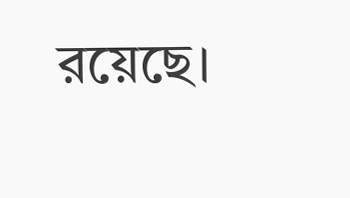রয়েছে।